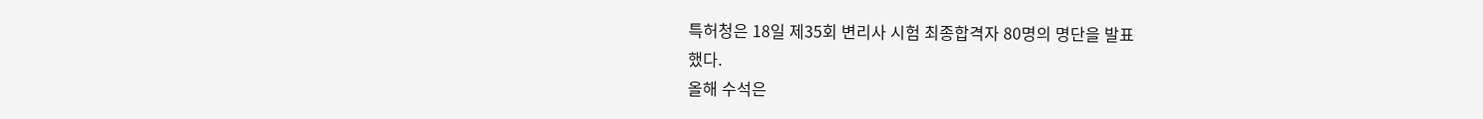특허청은 18일 제35회 변리사 시험 최종합격자 80명의 명단을 발표
했다.
올해 수석은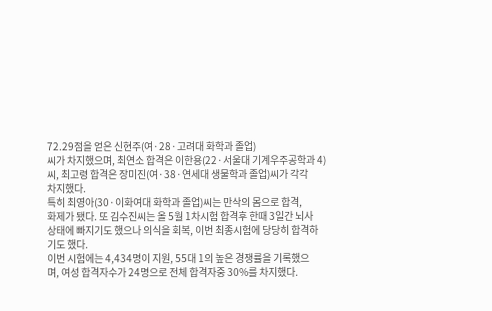72.29점을 얻은 신현주(여·28·고려대 화학과 졸업)
씨가 차지했으며, 최연소 합격은 이한용(22·서울대 기계우주공학과 4)
씨, 최고령 합격은 장미진(여·38·연세대 생물학과 졸업)씨가 각각
차지했다.
특히 최영아(30·이화여대 화학과 졸업)씨는 만삭의 몸으로 합격,
화제가 됐다. 또 김수진씨는 올 5월 1차시험 합격후 한때 3일간 뇌사
상태에 빠지기도 했으나 의식을 회복, 이번 최종시험에 당당히 합격하
기도 했다.
이번 시험에는 4,434명이 지원, 55대 1의 높은 경쟁률을 기록했으
며, 여성 합격자수가 24명으로 전체 합격자중 30%를 차지했다.